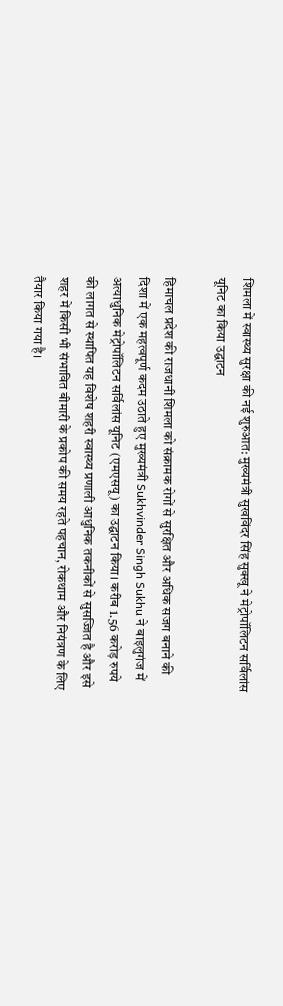शिमला में स्वास्थ्य सुरक्षा की नई शुरुआत: मुख्यमंत्री सुखविंदर सिंह सुक्खू ने मेट्रोपॉलिटन सर्विलांस यूनिट का किया उद्घाटन

हिमाचल प्रदेश की राजधानी शिमला को संक्रामक रोगों से सुरक्षित और अधिक सजग बनाने की दिशा में एक महत्वपूर्ण कदम उठाते हुए मुख्यमंत्री Sukhvinder Singh Sukhu ने बाइलुगंज में अत्याधुनिक मेट्रोपॉलिटन सर्विलांस यूनिट (एमएसयू) का उद्घाटन किया। करीब 1.56 करोड़ रुपये की लागत से स्थापित यह विशेष शहरी स्वास्थ्य प्रणाली आधुनिक तकनीकों से सुसज्जित है और इसे शहर में किसी भी संभावित बीमारी के प्रकोप की समय रहते पहचान, रोकथाम और नियंत्रण के लिए तैयार किया गया है।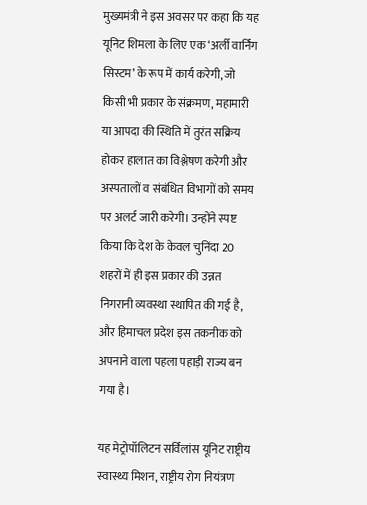मुख्यमंत्री ने इस अवसर पर कहा कि यह यूनिट शिमला के लिए एक ‘अर्ली वार्निंग सिस्टम’ के रूप में कार्य करेगी, जो किसी भी प्रकार के संक्रमण, महामारी या आपदा की स्थिति में तुरंत सक्रिय होकर हालात का विश्लेषण करेगी और अस्पतालों व संबंधित विभागों को समय पर अलर्ट जारी करेगी। उन्होंने स्पष्ट किया कि देश के केवल चुनिंदा 20 शहरों में ही इस प्रकार की उन्नत निगरानी व्यवस्था स्थापित की गई है, और हिमाचल प्रदेश इस तकनीक को अपनाने वाला पहला पहाड़ी राज्य बन गया है।

यह मेट्रोपॉलिटन सर्विलांस यूनिट राष्ट्रीय स्वास्थ्य मिशन, राष्ट्रीय रोग नियंत्रण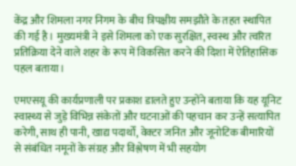केंद्र और शिमला नगर निगम के बीच त्रिपक्षीय समझौते के तहत स्थापित की गई है। मुख्यमंत्री ने इसे शिमला को एक सुरक्षित, स्वस्थ और त्वरित प्रतिक्रिया देने वाले शहर के रूप में विकसित करने की दिशा में ऐतिहासिक पहल बताया।

एमएसयू की कार्यप्रणाली पर प्रकाश डालते हुए उन्होंने बताया कि यह यूनिट स्वास्थ्य से जुड़े विभिन्न संकेतों और घटनाओं की पहचान कर उन्हें सत्यापित करेगी, साथ ही पानी, खाद्य पदार्थों, वेक्टर जनित और जूनोटिक बीमारियों से संबंधित नमूनों के संग्रह और विश्लेषण में भी सहयोग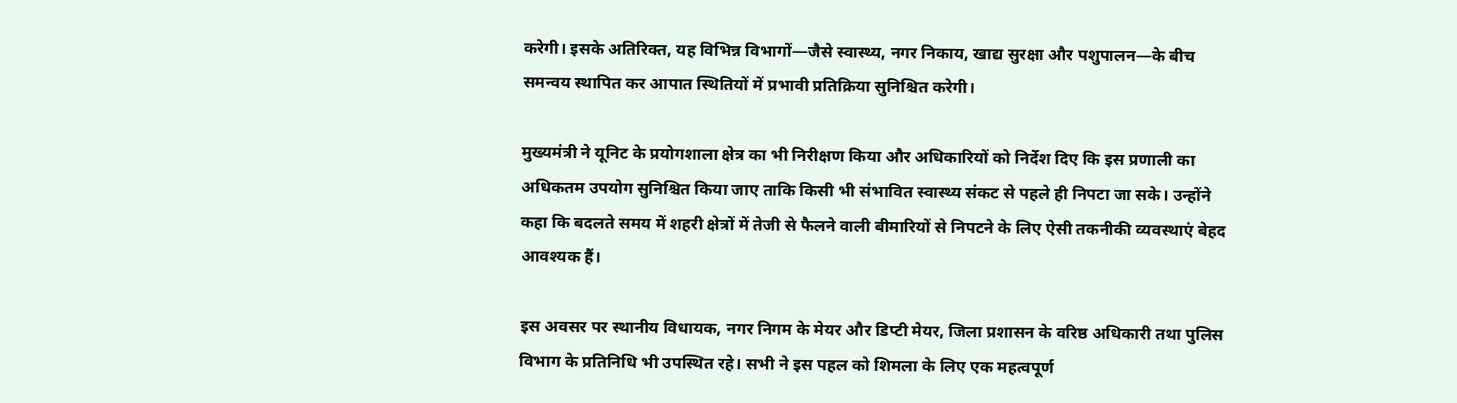करेगी। इसके अतिरिक्त, यह विभिन्न विभागों—जैसे स्वास्थ्य, नगर निकाय, खाद्य सुरक्षा और पशुपालन—के बीच समन्वय स्थापित कर आपात स्थितियों में प्रभावी प्रतिक्रिया सुनिश्चित करेगी।

मुख्यमंत्री ने यूनिट के प्रयोगशाला क्षेत्र का भी निरीक्षण किया और अधिकारियों को निर्देश दिए कि इस प्रणाली का अधिकतम उपयोग सुनिश्चित किया जाए ताकि किसी भी संभावित स्वास्थ्य संकट से पहले ही निपटा जा सके। उन्होंने कहा कि बदलते समय में शहरी क्षेत्रों में तेजी से फैलने वाली बीमारियों से निपटने के लिए ऐसी तकनीकी व्यवस्थाएं बेहद आवश्यक हैं।

इस अवसर पर स्थानीय विधायक, नगर निगम के मेयर और डिप्टी मेयर, जिला प्रशासन के वरिष्ठ अधिकारी तथा पुलिस विभाग के प्रतिनिधि भी उपस्थित रहे। सभी ने इस पहल को शिमला के लिए एक महत्वपूर्ण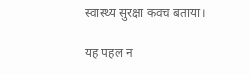स्वास्थ्य सुरक्षा कवच बताया।

यह पहल न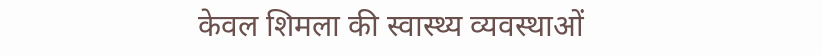केवल शिमला की स्वास्थ्य व्यवस्थाओं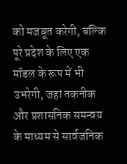को मजबूत करेगी, बल्कि पूरे प्रदेश के लिए एक मॉडल के रूप में भी उभरेगी, जहां तकनीक और प्रशासनिक समन्वय के माध्यम से सार्वजनिक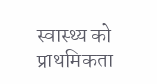स्वास्थ्य को प्राथमिकता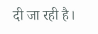दी जा रही है।